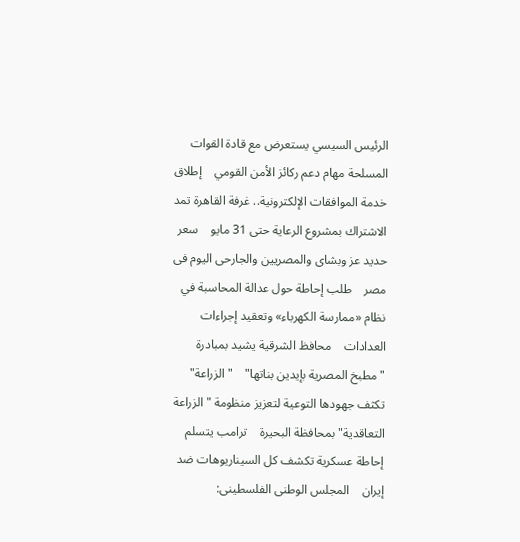الرئيس السيسي يستعرض مع قادة القوات المسلحة مهام دعم ركائز الأمن القومي    إطلاق خدمة الموافقات الإلكترونية.. غرفة القاهرة تمد الاشتراك بمشروع الرعاية حتى 31 مايو    سعر حديد عز وبشاى والمصريين والجارحى اليوم فى مصر    طلب إحاطة حول عدالة المحاسبة في نظام «ممارسة الكهرباء» وتعقيد إجراءات العدادات    محافظ الشرقية يشيد بمبادرة "مطبخ المصرية بإيدين بناتها"    "الزراعة" تكثف جهودها التوعية لتعزيز منظومة "الزراعة التعاقدية" بمحافظة البحيرة    ترامب يتسلم إحاطة عسكرية تكشف كل السيناريوهات ضد إيران    المجلس الوطنى الفلسطينى: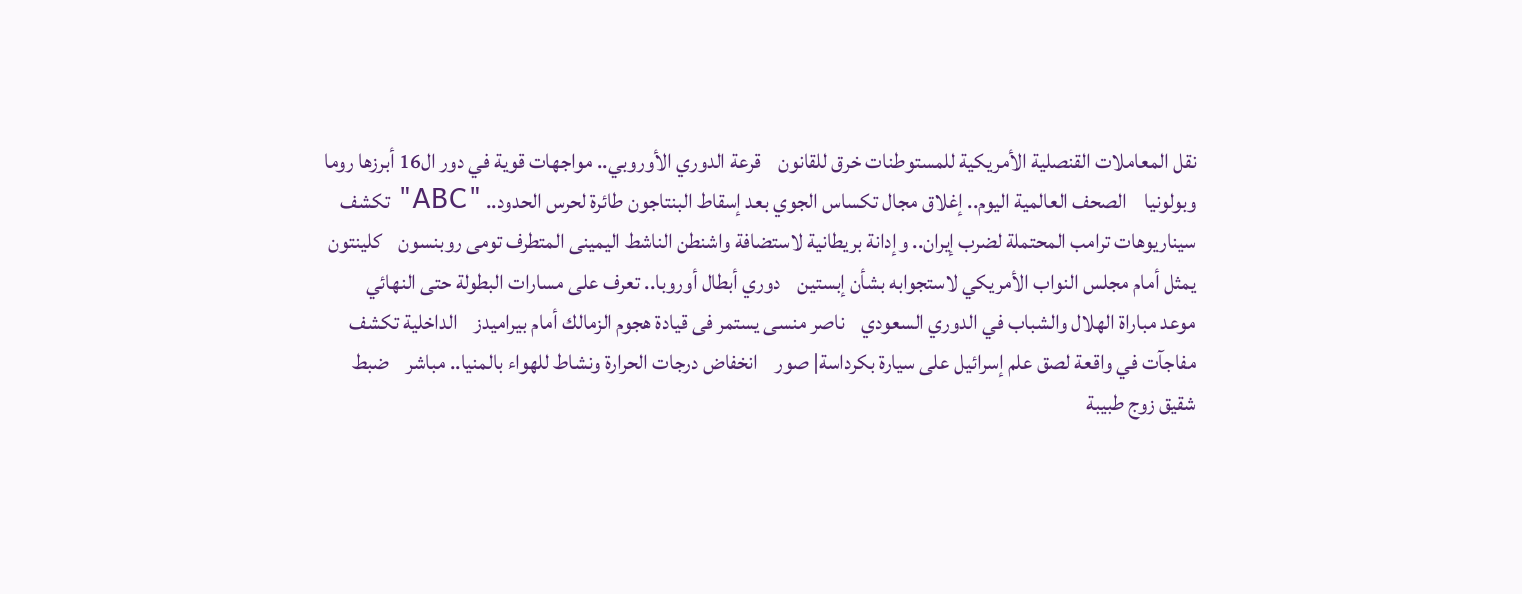نقل المعاملات القنصلية الأمريكية للمستوطنات خرق للقانون    قرعة الدوري الأوروبي.. مواجهات قوية في دور ال16 أبرزها روما وبولونيا    الصحف العالمية اليوم.. إغلاق مجال تكساس الجوي بعد إسقاط البنتاجون طائرة لحرس الحدود.. "ABC" تكشف سيناريوهات ترامب المحتملة لضرب إيران.. وإدانة بريطانية لاستضافة واشنطن الناشط اليمينى المتطرف تومى روبنسون    كلينتون يمثل أمام مجلس النواب الأمريكي لاستجوابه بشأن إبستين    دوري أبطال أوروبا.. تعرف على مسارات البطولة حتى النهائي    موعد مباراة الهلال والشباب في الدوري السعودي    ناصر منسى يستمر فى قيادة هجوم الزمالك أمام بيراميدز    الداخلية تكشف مفاجآت في واقعة لصق علم إسرائيل على سيارة بكرداسة| صور    انخفاض درجات الحرارة ونشاط للهواء بالمنيا.. مباشر    ضبط شقيق زوج طبيبة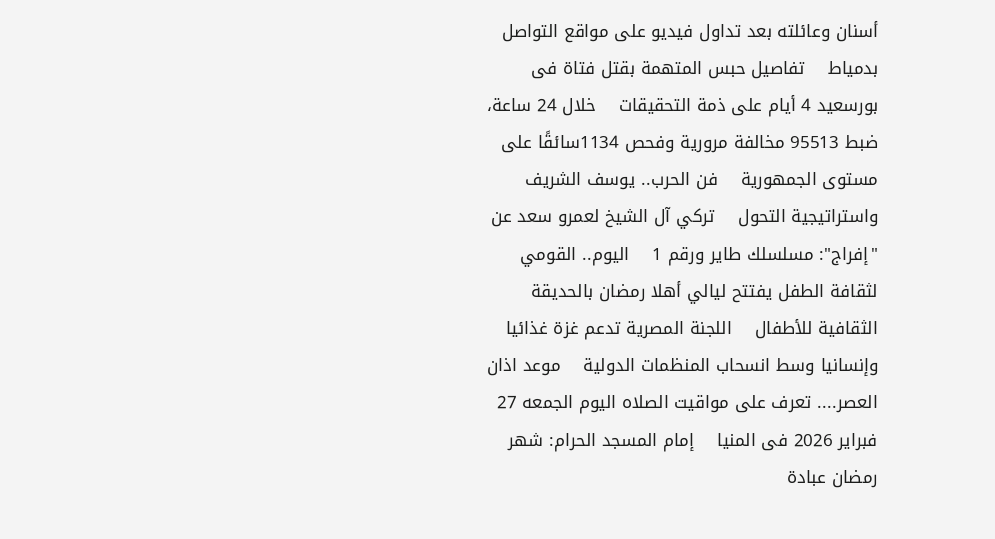أسنان وعائلته بعد تداول فيديو على مواقع التواصل بدمياط    تفاصيل حبس المتهمة بقتل فتاة فى بورسعيد 4 أيام على ذمة التحقيقات    خلال 24 ساعة، ضبط 95513 مخالفة مرورية وفحص 1134سائقًا على مستوى الجمهورية    فن الحرب.. يوسف الشريف واستراتيجية التحول    تركي آل الشيخ لعمرو سعد عن "إفراج": مسلسلك طاير ورقم 1    اليوم.. القومي لثقافة الطفل يفتتح ليالي أهلا رمضان بالحديقة الثقافية للأطفال    اللجنة المصرية تدعم غزة غذائيا وإنسانيا وسط انسحاب المنظمات الدولية    موعد اذان العصر.... تعرف على مواقيت الصلاه اليوم الجمعه 27 فبراير 2026 فى المنيا    إمام المسجد الحرام: شهر رمضان عبادة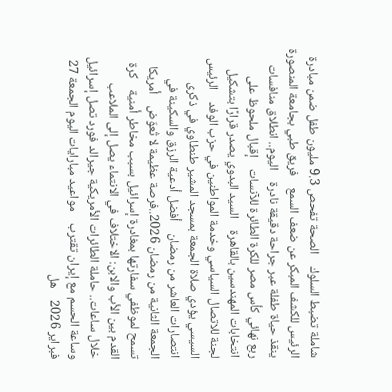شاملة تضبط السلوك    الصحة تفحص 9.3 مليون طفل ضمن مبادرة الرئيس للكشف المبكر عن ضعف السمع    فريق طبي بجامعة المنصورة ينقذ حياة طفلة عبر جراحة دقيقة نادرة    اليوم.. انطلاق منافسات ربع نهائي كأس مصر للكرة الطائرة للآنسات    إقبال ملحوظ على انتخابات المهندسين بالقاهرة    السيد البدوي يصدر قرارًا بتشكيل لجنة للاتصال السياسي وخدمة المواطنين في حزب الوفد    الرئيس السيسي يؤدي صلاة الجمعة بمسجد المشير طنطاوي في ذكرى انتصارات العاشر من رمضان    أفضل أدعية الرزق والسكينة في الجمعة الثانية من رمضان 2026..فرصة عظيمة لا تُعوّض    أمريكا تسمح لموظفي سفارتها بمغادرة إسرائيل بسبب مخاطر أمنية    كرة القدم بين الأب والابن: الاختلاف في الانتماء يصل إلى الملاعب    خلال ساعات.. حاملة الطائرات الأمريكية جيرالد فورد تصل إسرائيل وساعة الحسم مع إيران تقترب    مواعيد مبارايات اليوم الجمعة 27 فبراير 2026    هل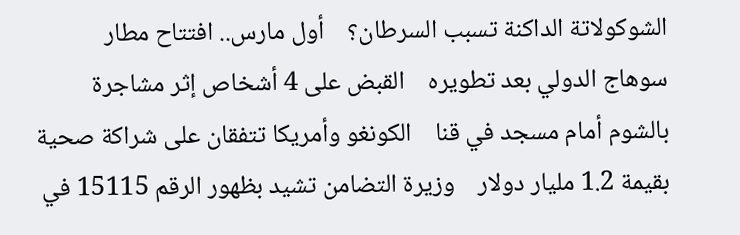الشوكولاتة الداكنة تسبب السرطان؟    أول مارس.. افتتاح مطار سوهاج الدولي بعد تطويره    القبض على 4 أشخاص إثر مشاجرة بالشوم أمام مسجد في قنا    الكونغو وأمريكا تتفقان على شراكة صحية بقيمة 1.2 مليار دولار    وزيرة التضامن تشيد بظهور الرقم 15115 في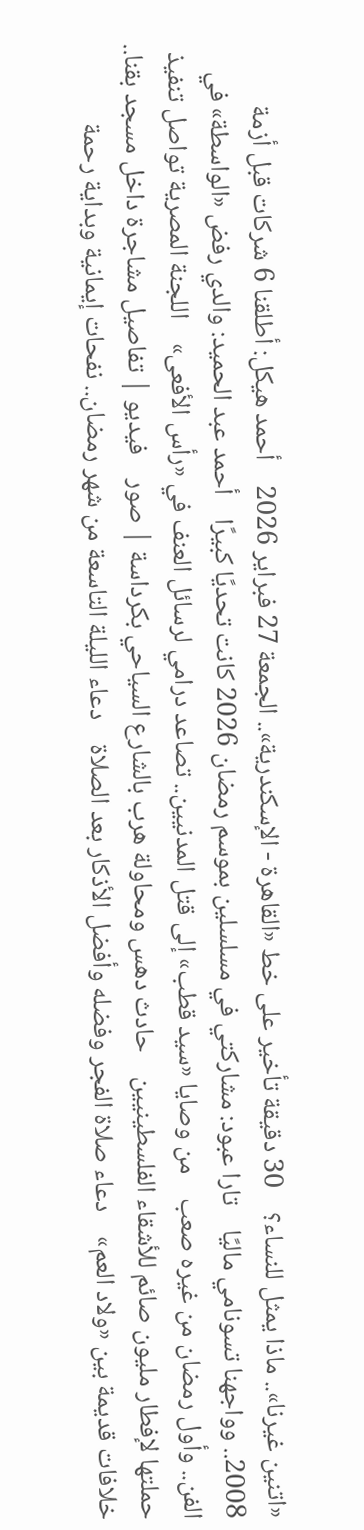«اتنين غيرنا».. ماذا يمثل للنساء؟    30 دقيقة تأخير على خط «القاهرة - الإسكندرية».. الجمعة 27 فبراير 2026    أحمد هيكل: أطلقنا 6 شركات قبل أزمة 2008.. وواجهنا تسونامي ماليًا    تارا عبود: مشاركتي في مسلسلين بموسم رمضان 2026 كانت تحديًا كبيرًا    أحمد عبد الحميد: والدي رفض «الواسطة» في الفن.. وأول رمضان من غيره صعب    من وصايا «سيد قطب» إلى قتل المدنيين.. تصاعد درامي لرسائل العنف في «رأس الأفعى»    اللجنة المصرية تواصل تنفيذ حملتها لإفطار مليون صائم للأشقاء الفلسطينيين    حادث دهس ومحاولة هرب بالشارع السياحي بكرداسة | صور    فيديو | تفاصيل مشاجرة داخل مسجد بقنا.. خلافات قديمة بين «ولاد العم»    دعاء صلاة الفجر وفضله وأفضل الأذكار بعد الصلاة    دعاء الليلة التاسعة من شهر رمضان.. نفحات إيمانية وبداية رحمة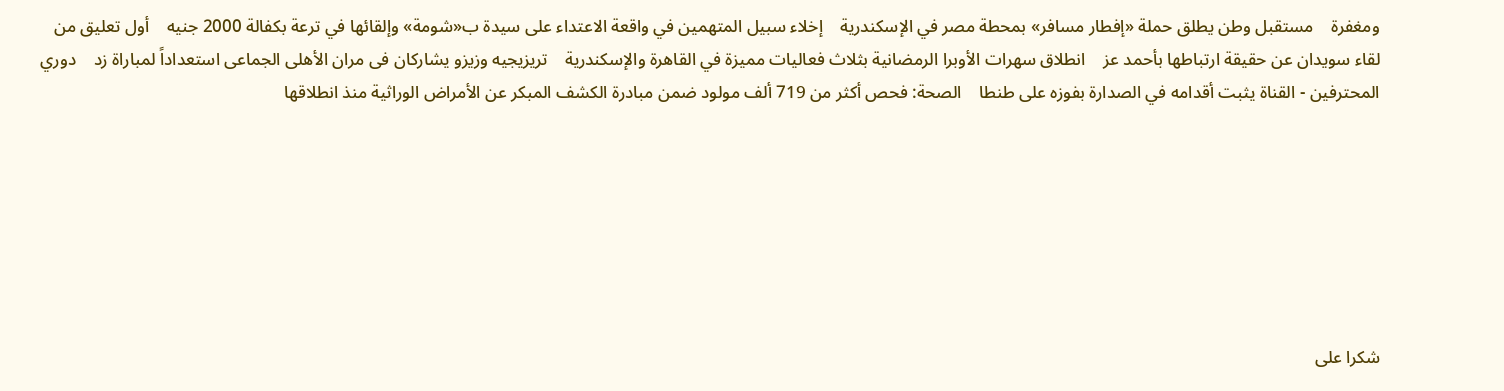ومغفرة    مستقبل وطن يطلق حملة «إفطار مسافر» بمحطة مصر في الإسكندرية    إخلاء سبيل المتهمين في واقعة الاعتداء على سيدة ب«شومة» وإلقائها في ترعة بكفالة 2000 جنيه    أول تعليق من لقاء سويدان عن حقيقة ارتباطها بأحمد عز    انطلاق سهرات الأوبرا الرمضانية بثلاث فعاليات مميزة في القاهرة والإسكندرية    تريزيجيه وزيزو يشاركان فى مران الأهلى الجماعى استعداداً لمباراة زد    دوري المحترفين - القناة يثبت أقدامه في الصدارة بفوزه على طنطا    الصحة: فحص أكثر من 719 ألف مولود ضمن مبادرة الكشف المبكر عن الأمراض الوراثية منذ انطلاقها







شكرا على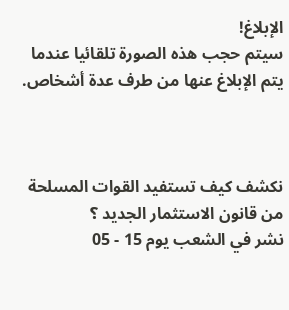الإبلاغ!
سيتم حجب هذه الصورة تلقائيا عندما يتم الإبلاغ عنها من طرف عدة أشخاص.



نكشف كيف تستفيد القوات المسلحة من قانون الاستثمار الجديد ؟
نشر في الشعب يوم 15 - 05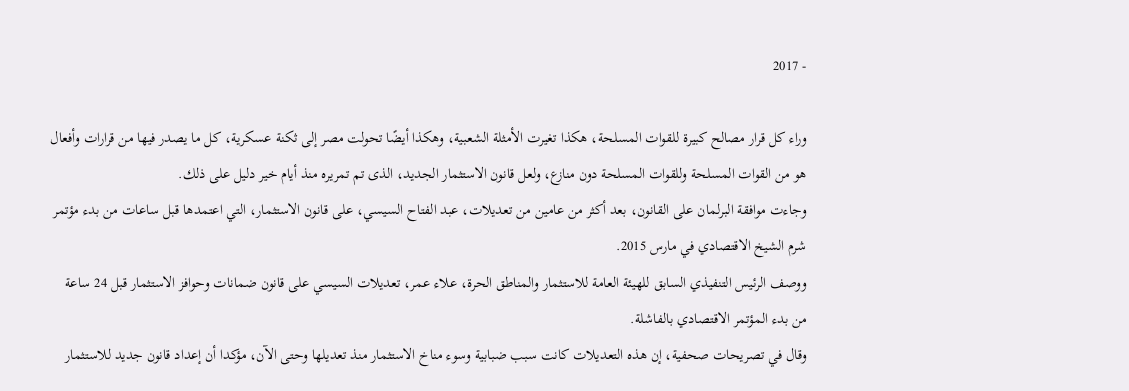- 2017

وراء كل قرار مصالح كبيرة للقوات المسلحة، هكذا تغيرت الأمثلة الشعبية، وهكذا أيضًا تحولت مصر إلى ثكنة عسكرية، كل ما يصدر فيها من قرارات وأفعال هو من القوات المسلحة وللقوات المسلحة دون منازع، ولعل قانون الاستثمار الجديد، الذى تم تمريره منذ أيام خير دليل على ذلك.
وجاءت موافقة البرلمان على القانون، بعد أكثر من عامين من تعديلات، عبد الفتاح السيسي، على قانون الاستثمار، التي اعتمدها قبل ساعات من بدء مؤتمر شرم الشيخ الاقتصادي في مارس 2015.
ووصف الرئيس التنفيذي السابق للهيئة العامة للاستثمار والمناطق الحرة، علاء عمر، تعديلات السيسي على قانون ضمانات وحوافز الاستثمار قبل 24 ساعة من بدء المؤتمر الاقتصادي بالفاشلة.
وقال في تصريحات صحفية، إن هذه التعديلات كانت سبب ضبابية وسوء مناخ الاستثمار منذ تعديلها وحتى الآن، مؤكدا أن إعداد قانون جديد للاستثمار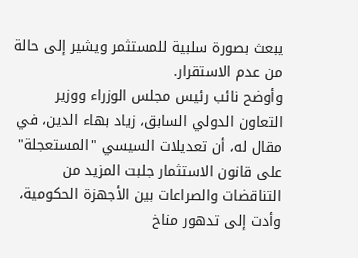يبعث بصورة سلبية للمستثمر ويشير إلى حالة من عدم الاستقرار.
وأوضح نائب رئيس مجلس الوزراء ووزير التعاون الدولي السابق، زياد بهاء الدين، في مقال له، أن تعديلات السيسي "المستعجلة" على قانون الاستثمار جلبت المزيد من التناقضات والصراعات بين الأجهزة الحكومية، وأدت إلى تدهور مناخ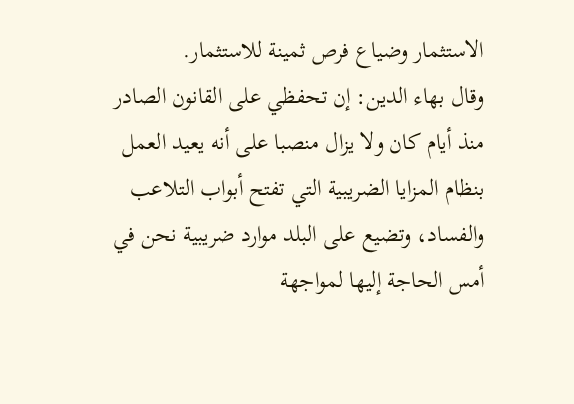الاستثمار وضياع فرص ثمينة للاستثمار.
وقال بهاء الدين: إن تحفظي على القانون الصادر منذ أيام كان ولا يزال منصبا على أنه يعيد العمل بنظام المزايا الضريبية التي تفتح أبواب التلاعب والفساد، وتضيع على البلد موارد ضريبية نحن في أمس الحاجة إليها لمواجهة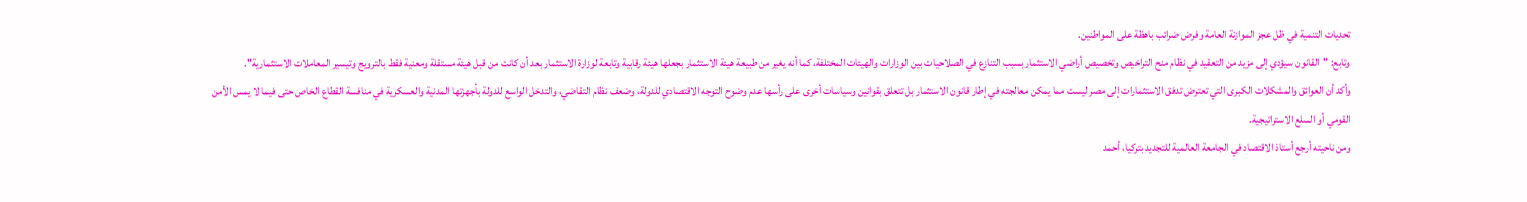تحديات التنمية في ظل عجز الموازنة العامة وفرض ضرائب باهظة على المواطنين.
وتابع: "القانون سيؤدي إلى مزيد من التعقيد في نظام منح التراخيص وتخصيص أراضي الاستثمار بسبب التنازع في الصلاحيات بين الوزارات والهيئات المختلفة، كما أنه يغير من طبيعة هيئة الاستثمار بجعلها هيئة رقابية وتابعة لوزارة الاستثمار بعد أن كانت من قبل هيئة مستقلة ومعنية فقط بالترويج وتيسير المعاملات الاستثمارية".
وأكد أن العوائق والمشكلات الكبرى التي تعترض تدفق الاستثمارات إلى مصر ليست مما يمكن معالجته في إطار قانون الاستثمار بل تتعلق بقوانين وسياسات أخرى على رأسها عدم وضوح التوجه الاقتصادي للدولة، وضعف نظام التقاضي، والتدخل الواسع للدولة بأجهزتها المدنية والعسكرية في منافسة القطاع الخاص حتى فيما لا يمس الأمن القومي أو السلع الاستراتيجية.
ومن ناحيته أرجع أستاذ الاقتصاد في الجامعة العالمية للتجديد بتركيا، أحمد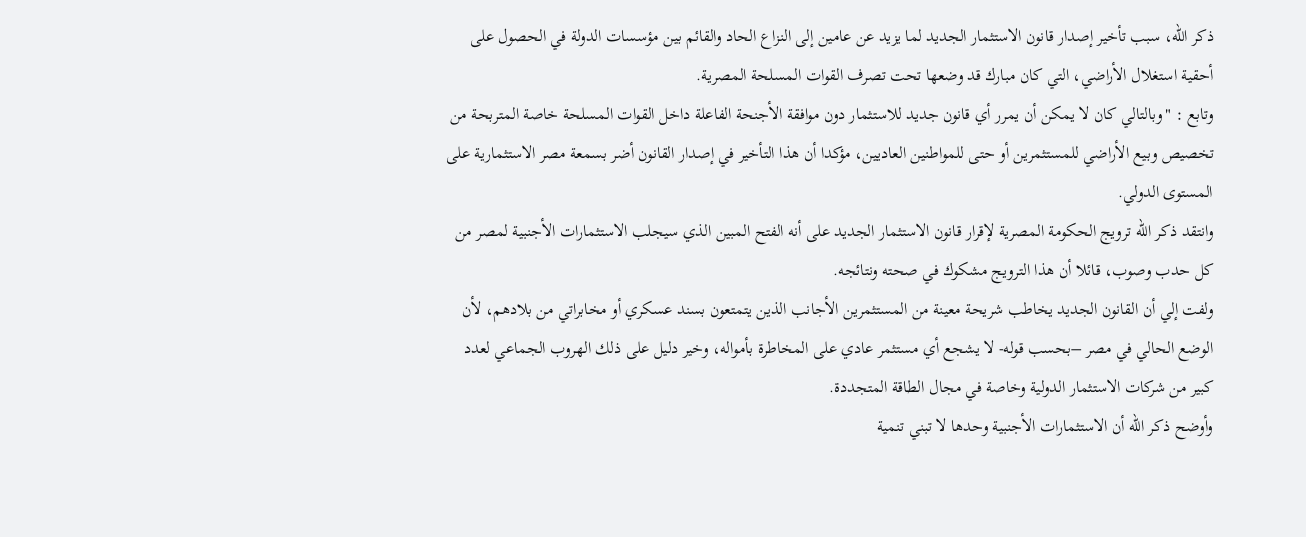ذكر الله، سبب تأخير إصدار قانون الاستثمار الجديد لما يزيد عن عامين إلى النزاع الحاد والقائم بين مؤسسات الدولة في الحصول على أحقية استغلال الأراضي، التي كان مبارك قد وضعها تحت تصرف القوات المسلحة المصرية.
وتابع : "وبالتالي كان لا يمكن أن يمرر أي قانون جديد للاستثمار دون موافقة الأجنحة الفاعلة داخل القوات المسلحة خاصة المتربحة من تخصيص وبيع الأراضي للمستثمرين أو حتى للمواطنين العاديين، مؤكدا أن هذا التأخير في إصدار القانون أضر بسمعة مصر الاستثمارية على المستوى الدولي.
وانتقد ذكر الله ترويج الحكومة المصرية لإقرار قانون الاستثمار الجديد على أنه الفتح المبين الذي سيجلب الاستثمارات الأجنبية لمصر من كل حدب وصوب، قائلا أن هذا الترويج مشكوك في صحته ونتائجه.
ولفت إلي أن القانون الجديد يخاطب شريحة معينة من المستثمرين الأجانب الذين يتمتعون بسند عسكري أو مخابراتي من بلادهم، لأن الوضع الحالي في مصر –بحسب قوله- لا يشجع أي مستثمر عادي على المخاطرة بأمواله، وخير دليل على ذلك الهروب الجماعي لعدد كبير من شركات الاستثمار الدولية وخاصة في مجال الطاقة المتجددة.
وأوضح ذكر الله أن الاستثمارات الأجنبية وحدها لا تبني تنمية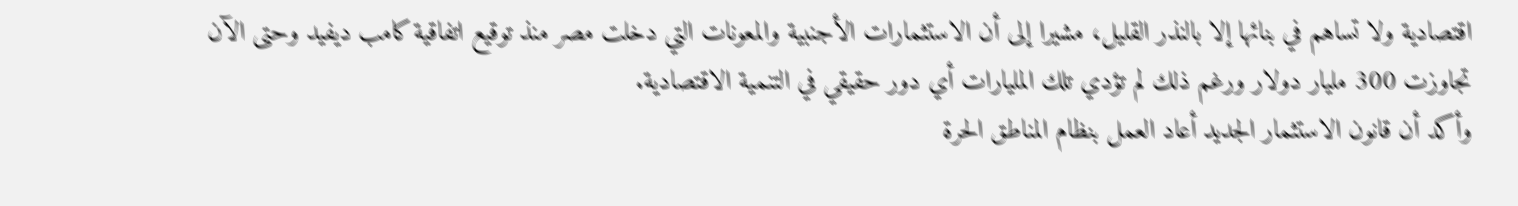اقتصادية ولا تساهم في بنائها إلا بالنذر القليل، مشيرا إلى أن الاستثمارات الأجنبية والمعونات التي دخلت مصر منذ توقيع اتفاقية كامب ديفيد وحتى الآن تجاوزت 300 مليار دولار ورغم ذلك لم تؤدي تلك المليارات أي دور حقيقي في التنمية الاقتصادية.
وأكد أن قانون الاستثمار الجديد أعاد العمل بنظام المناطق الحرة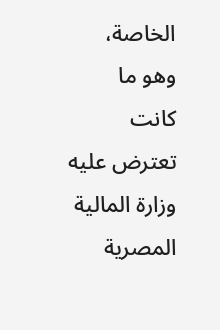الخاصة، وهو ما كانت تعترض عليه وزارة المالية المصرية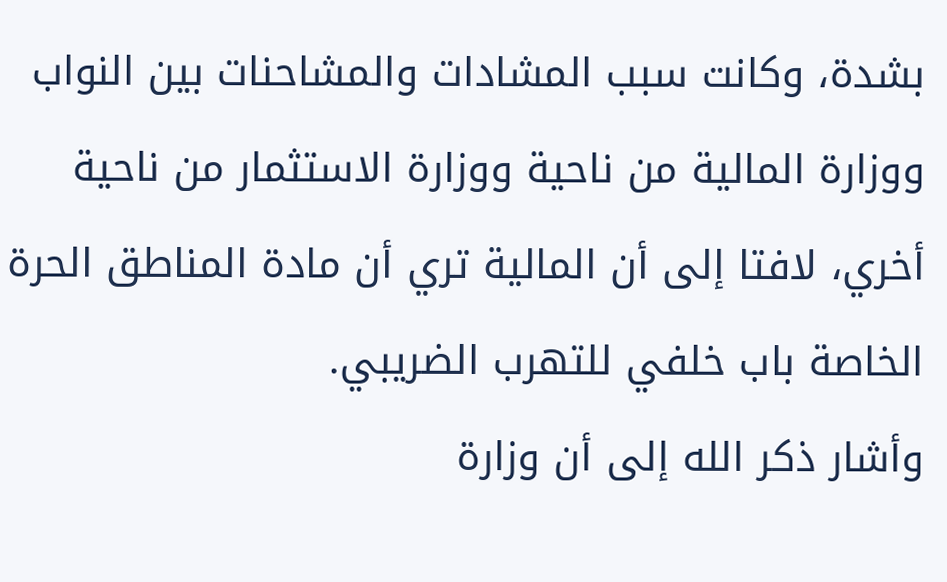بشدة، وكانت سبب المشادات والمشاحنات بين النواب ووزارة المالية من ناحية ووزارة الاستثمار من ناحية أخري، لافتا إلى أن المالية تري أن مادة المناطق الحرة الخاصة باب خلفي للتهرب الضريبي.
وأشار ذكر الله إلى أن وزارة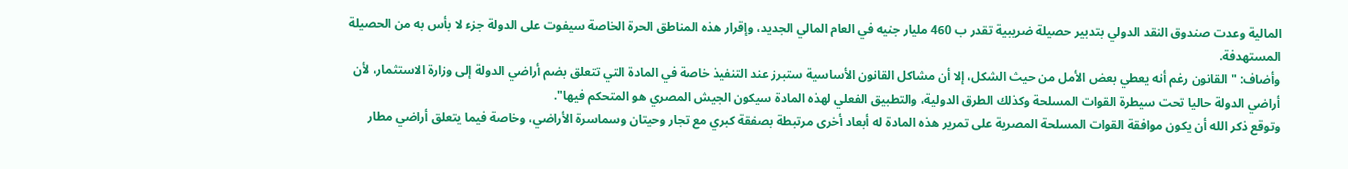المالية وعدت صندوق النقد الدولي بتدبير حصيلة ضريبية تقدر ب 460 مليار جنيه في العام المالي الجديد، وإقرار هذه المناطق الحرة الخاصة سيفوت على الدولة جزء لا بأس به من الحصيلة المستهدفة.
وأضاف: " القانون رغم أنه يعطي بعض الأمل من حيث الشكل، إلا أن مشاكل القانون الأساسية ستبرز عند التنفيذ خاصة في المادة التي تتعلق بضم أراضي الدولة إلى وزارة الاستثمار، لأن أراضي الدولة حاليا تحت سيطرة القوات المسلحة وكذلك الطرق الدولية، والتطبيق الفعلي لهذه المادة سيكون الجيش المصري هو المتحكم فيها".
وتوقع ذكر الله أن يكون موافقة القوات المسلحة المصرية على تمرير هذه المادة له أبعاد أخرى مرتبطة بصفقة كبري مع تجار وحيتان وسماسرة الأراضي، وخاصة فيما يتعلق أراضي مطار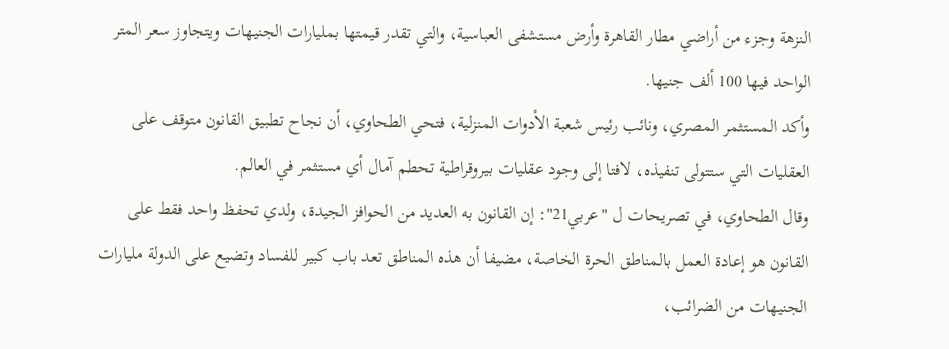النزهة وجزء من أراضي مطار القاهرة وأرض مستشفى العباسية، والتي تقدر قيمتها بمليارات الجنيهات ويتجاوز سعر المتر الواحد فيها 100 ألف جنيها.
وأكد المستثمر المصري، ونائب رئيس شعبة الأدوات المنزلية، فتحي الطحاوي، أن نجاح تطبيق القانون متوقف على العقليات التي ستتولى تنفيذه، لافتا إلى وجود عقليات بيروقراطية تحطم آمال أي مستثمر في العالم.
وقال الطحاوي، في تصريحات ل "عربي21": إن القانون به العديد من الحوافز الجيدة، ولدي تحفظ واحد فقط على القانون هو إعادة العمل بالمناطق الحرة الخاصة، مضيفا أن هذه المناطق تعد باب كبير للفساد وتضيع على الدولة مليارات الجنيهات من الضرائب،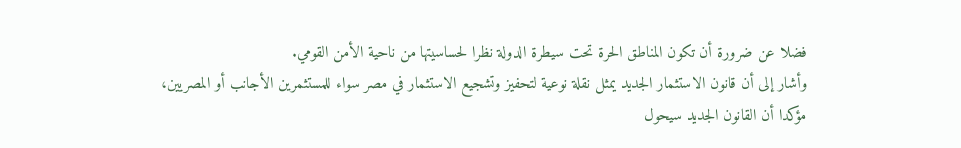فضلا عن ضرورة أن تكون المناطق الحرة تحت سيطرة الدولة نظرا لحساسيتها من ناحية الأمن القومي.
وأشار إلى أن قانون الاستثمار الجديد يمثل نقلة نوعية لتحفيز وتشجيع الاستثمار في مصر سواء للمستثمرين الأجانب أو المصريين، مؤكدا أن القانون الجديد سيحول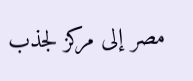مصر إلى مركز لجذب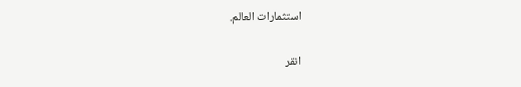استثمارات العالم.


انقر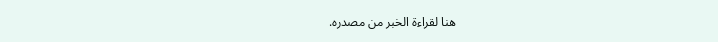هنا لقراءة الخبر من مصدره.